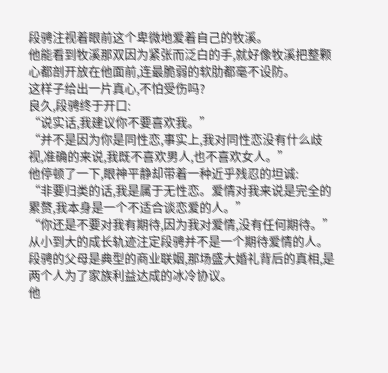段骋注视着眼前这个卑微地爱着自己的牧溪。
他能看到牧溪那双因为紧张而泛白的手,就好像牧溪把整颗心都剖开放在他面前,连最脆弱的软肋都毫不设防。
这样子给出一片真心,不怕受伤吗?
良久,段骋终于开口:
“说实话,我建议你不要喜欢我。”
“并不是因为你是同性恋,事实上,我对同性恋没有什么歧视,准确的来说,我既不喜欢男人,也不喜欢女人。”
他停顿了一下,眼神平静却带着一种近乎残忍的坦诚:
“非要归类的话,我是属于无性恋。爱情对我来说是完全的累赘,我本身是一个不适合谈恋爱的人。”
“你还是不要对我有期待,因为我对爱情,没有任何期待。”
从小到大的成长轨迹注定段骋并不是一个期待爱情的人。
段骋的父母是典型的商业联姻,那场盛大婚礼背后的真相,是两个人为了家族利益达成的冰冷协议。
他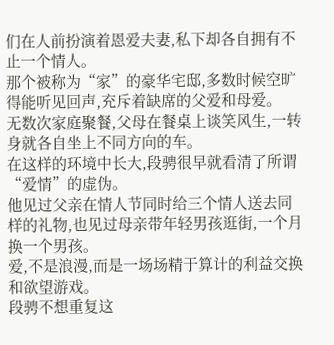们在人前扮演着恩爱夫妻,私下却各自拥有不止一个情人。
那个被称为“家”的豪华宅邸,多数时候空旷得能听见回声,充斥着缺席的父爱和母爱。
无数次家庭聚餐,父母在餐桌上谈笑风生,一转身就各自坐上不同方向的车。
在这样的环境中长大,段骋很早就看清了所谓“爱情”的虚伪。
他见过父亲在情人节同时给三个情人送去同样的礼物,也见过母亲带年轻男孩逛街,一个月换一个男孩。
爱,不是浪漫,而是一场场精于算计的利益交换和欲望游戏。
段骋不想重复这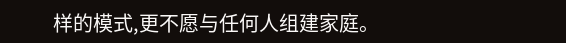样的模式,更不愿与任何人组建家庭。